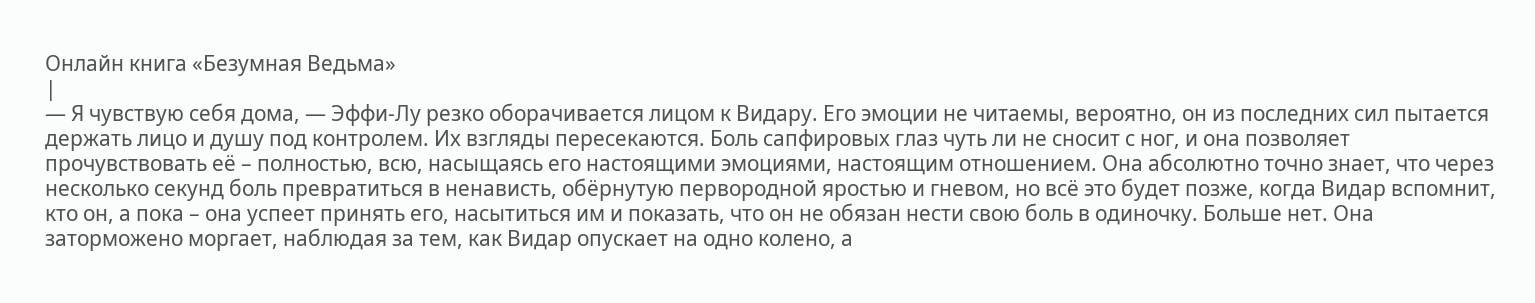Онлайн книга «Безумная Ведьма»
|
— Я чувствую себя дома, — Эффи-Лу резко оборачивается лицом к Видару. Его эмоции не читаемы, вероятно, он из последних сил пытается держать лицо и душу под контролем. Их взгляды пересекаются. Боль сапфировых глаз чуть ли не сносит с ног, и она позволяет прочувствовать её – полностью, всю, насыщаясь его настоящими эмоциями, настоящим отношением. Она абсолютно точно знает, что через несколько секунд боль превратиться в ненависть, обёрнутую первородной яростью и гневом, но всё это будет позже, когда Видар вспомнит, кто он, а пока – она успеет принять его, насытиться им и показать, что он не обязан нести свою боль в одиночку. Больше нет. Она заторможено моргает, наблюдая за тем, как Видар опускает на одно колено, а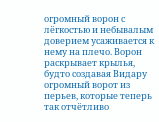огромный ворон с лёгкостью и небывалым доверием усаживается к нему на плечо. Ворон раскрывает крылья, будто создавая Видару огромный ворот из перьев, которые теперь так отчётливо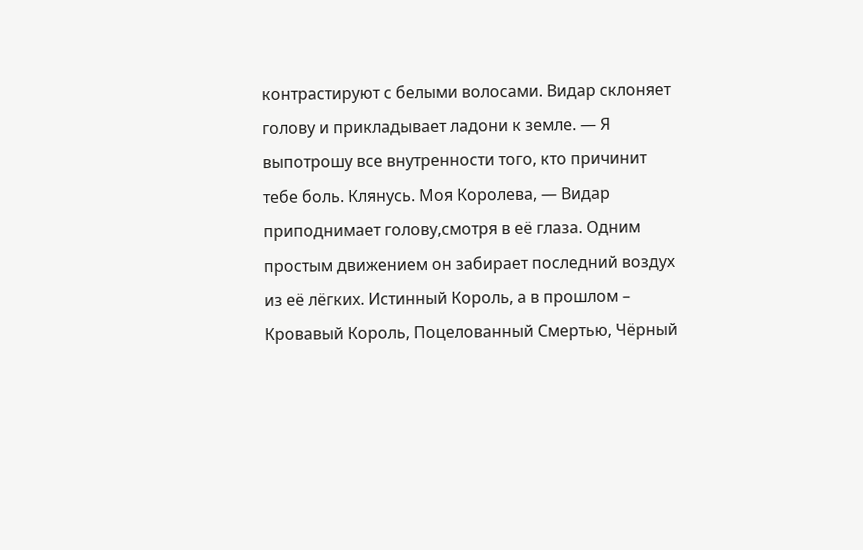контрастируют с белыми волосами. Видар склоняет голову и прикладывает ладони к земле. — Я выпотрошу все внутренности того, кто причинит тебе боль. Клянусь. Моя Королева, — Видар приподнимает голову,смотря в её глаза. Одним простым движением он забирает последний воздух из её лёгких. Истинный Король, а в прошлом – Кровавый Король, Поцелованный Смертью, Чёрный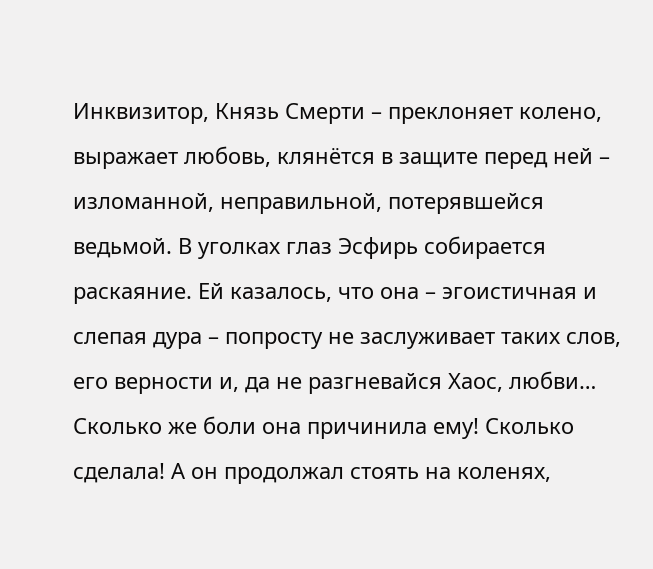Инквизитор, Князь Смерти – преклоняет колено, выражает любовь, клянётся в защите перед ней – изломанной, неправильной, потерявшейся ведьмой. В уголках глаз Эсфирь собирается раскаяние. Ей казалось, что она – эгоистичная и слепая дура – попросту не заслуживает таких слов, его верности и, да не разгневайся Хаос, любви… Сколько же боли она причинила ему! Сколько сделала! А он продолжал стоять на коленях,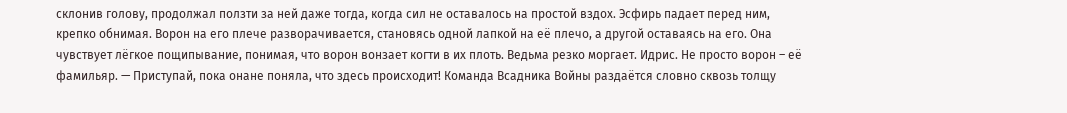склонив голову, продолжал ползти за ней даже тогда, когда сил не оставалось на простой вздох. Эсфирь падает перед ним, крепко обнимая. Ворон на его плече разворачивается, становясь одной лапкой на её плечо, а другой оставаясь на его. Она чувствует лёгкое пощипывание, понимая, что ворон вонзает когти в их плоть. Ведьма резко моргает. Идрис. Не просто ворон – её фамильяр. — Приступай, пока онане поняла, что здесь происходит! Команда Всадника Войны раздаётся словно сквозь толщу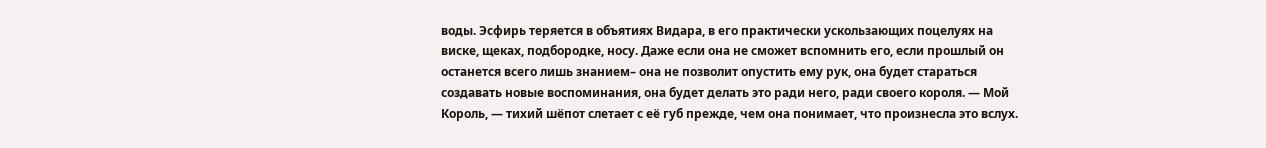воды. Эсфирь теряется в объятиях Видара, в его практически ускользающих поцелуях на виске, щеках, подбородке, носу. Даже если она не сможет вспомнить его, если прошлый он останется всего лишь знанием– она не позволит опустить ему рук, она будет стараться создавать новые воспоминания, она будет делать это ради него, ради своего короля. — Мой Король, — тихий шёпот слетает с её губ прежде, чем она понимает, что произнесла это вслух.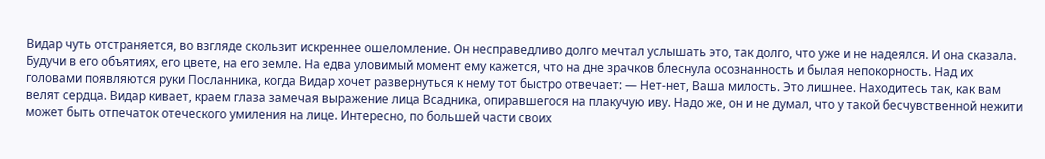Видар чуть отстраняется, во взгляде скользит искреннее ошеломление. Он несправедливо долго мечтал услышать это, так долго, что уже и не надеялся. И она сказала. Будучи в его объятиях, его цвете, на его земле. На едва уловимый момент ему кажется, что на дне зрачков блеснула осознанность и былая непокорность. Над их головами появляются руки Посланника, когда Видар хочет развернуться к нему тот быстро отвечает: — Нет-нет, Ваша милость. Это лишнее. Находитесь так, как вам велят сердца. Видар кивает, краем глаза замечая выражение лица Всадника, опиравшегося на плакучую иву. Надо же, он и не думал, что у такой бесчувственной нежити может быть отпечаток отеческого умиления на лице. Интересно, по большей части своих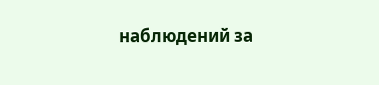наблюдений за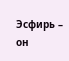Эсфирь – он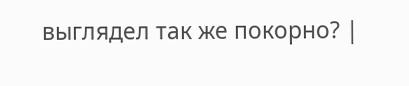выглядел так же покорно? |